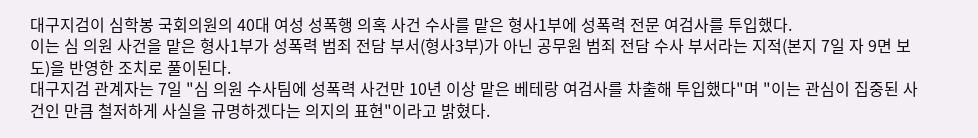대구지검이 심학봉 국회의원의 40대 여성 성폭행 의혹 사건 수사를 맡은 형사1부에 성폭력 전문 여검사를 투입했다.
이는 심 의원 사건을 맡은 형사1부가 성폭력 범죄 전담 부서(형사3부)가 아닌 공무원 범죄 전담 수사 부서라는 지적(본지 7일 자 9면 보도)을 반영한 조치로 풀이된다.
대구지검 관계자는 7일 "심 의원 수사팀에 성폭력 사건만 10년 이상 맡은 베테랑 여검사를 차출해 투입했다"며 "이는 관심이 집중된 사건인 만큼 철저하게 사실을 규명하겠다는 의지의 표현"이라고 밝혔다.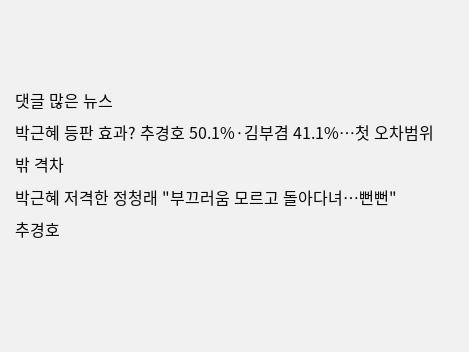댓글 많은 뉴스
박근혜 등판 효과? 추경호 50.1%·김부겸 41.1%…첫 오차범위 밖 격차
박근혜 저격한 정청래 "부끄러움 모르고 돌아다녀…뻔뻔"
추경호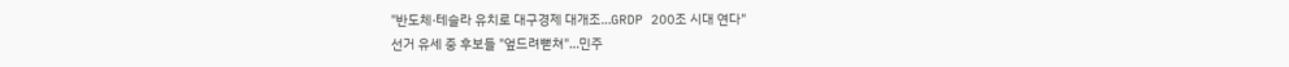"반도체·테슬라 유치로 대구경제 대개조…GRDP 200조 시대 연다"
선거 유세 중 후보들 "엎드려뻗쳐"…민주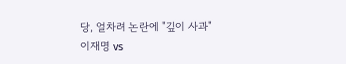당, 얼차려 논란에 "깊이 사과"
이재명 vs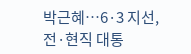박근혜…6·3 지선, 전·현직 대통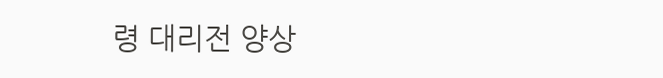령 대리전 양상